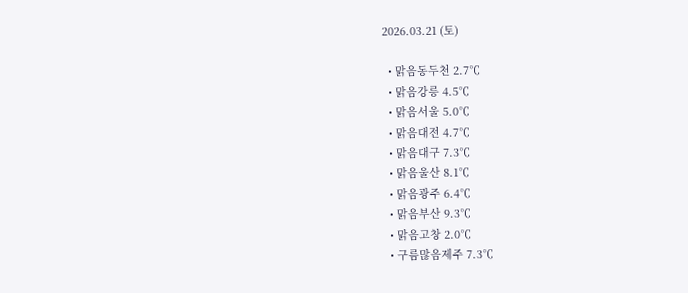2026.03.21 (토)

  • 맑음동두천 2.7℃
  • 맑음강릉 4.5℃
  • 맑음서울 5.0℃
  • 맑음대전 4.7℃
  • 맑음대구 7.3℃
  • 맑음울산 8.1℃
  • 맑음광주 6.4℃
  • 맑음부산 9.3℃
  • 맑음고창 2.0℃
  • 구름많음제주 7.3℃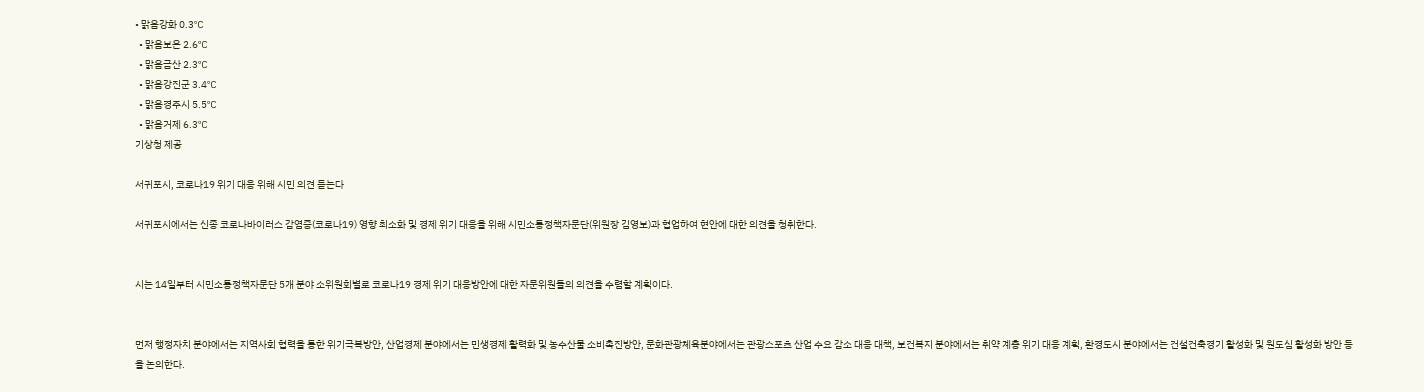• 맑음강화 0.3℃
  • 맑음보은 2.6℃
  • 맑음금산 2.3℃
  • 맑음강진군 3.4℃
  • 맑음경주시 5.5℃
  • 맑음거제 6.3℃
기상청 제공

서귀포시, 코로나19 위기 대응 위해 시민 의견 듣는다

서귀포시에서는 신종 코로나바이러스 감염증(코로나19) 영향 최소화 및 경제 위기 대응을 위해 시민소통정책자문단(위원장 김영보)과 협업하여 현안에 대한 의견을 청취한다.


시는 14일부터 시민소통정책자문단 5개 분야 소위원회별로 코로나19 경제 위기 대응방안에 대한 자문위원들의 의견을 수렴할 계획이다.


먼저 행정자치 분야에서는 지역사회 협력을 통한 위기극복방안, 산업경제 분야에서는 민생경제 활력화 및 농수산물 소비촉진방안, 문화관광체육분야에서는 관광스포츠 산업 수요 감소 대응 대책, 보건복지 분야에서는 취약 계층 위기 대응 계획, 환경도시 분야에서는 건설건축경기 활성화 및 원도심 활성화 방안 등을 논의한다.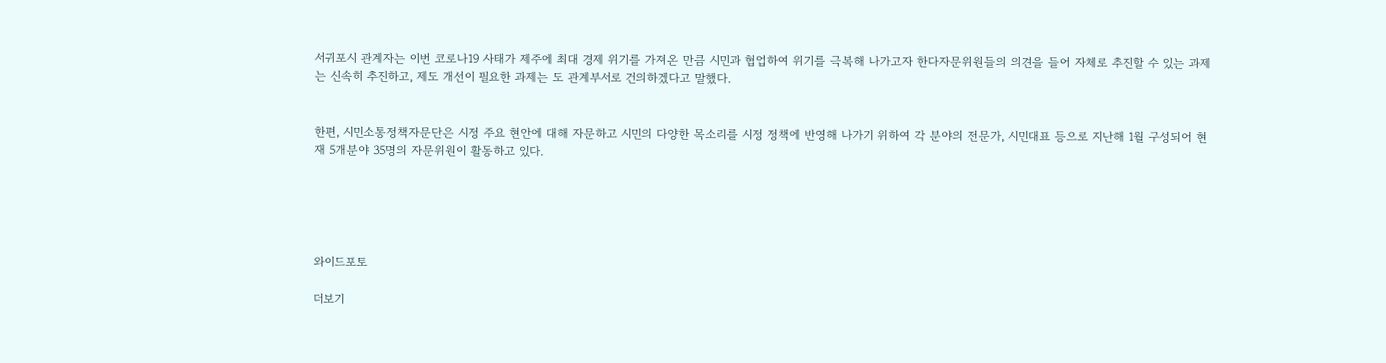서귀포시 관계자는 이번 코로나19 사태가 제주에 최대 경제 위기를 가져온 만큼 시민과 협업하여 위기를 극복해 나가고자 한다자문위원들의 의견을 들어 자체로 추진할 수 있는 과제는 신속히 추진하고, 제도 개선이 필요한 과제는 도 관계부서로 건의하겠다고 말했다.


한편, 시민소통정책자문단은 시정 주요 현안에 대해 자문하고 시민의 다양한 목소리를 시정 정책에 반영해 나가기 위하여 각 분야의 전문가, 시민대표 등으로 지난해 1월 구성되어 현재 5개분야 35명의 자문위원이 활동하고 있다.





와이드포토

더보기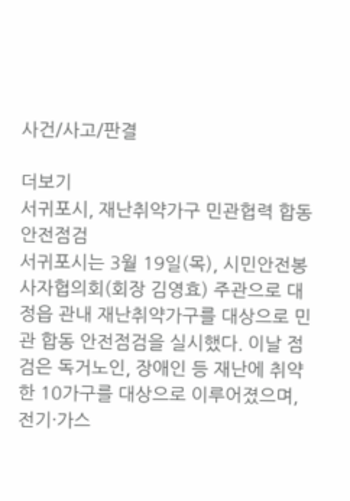사건/사고/판결

더보기
서귀포시, 재난취약가구 민관협력 합동 안전점검
서귀포시는 3월 19일(목), 시민안전봉사자협의회(회장 김영효) 주관으로 대정읍 관내 재난취약가구를 대상으로 민관 합동 안전점검을 실시했다. 이날 점검은 독거노인, 장애인 등 재난에 취약한 10가구를 대상으로 이루어졌으며, 전기·가스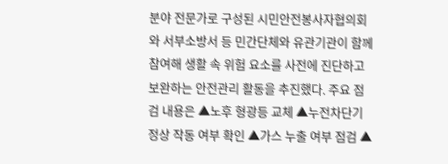분야 전문가로 구성된 시민안전봉사자협의회와 서부소방서 등 민간단체와 유관기관이 함께 참여해 생활 속 위험 요소를 사전에 진단하고 보완하는 안전관리 활동을 추진했다. 주요 점검 내용은 ▲노후 형광등 교체 ▲누전차단기 정상 작동 여부 확인 ▲가스 누출 여부 점검 ▲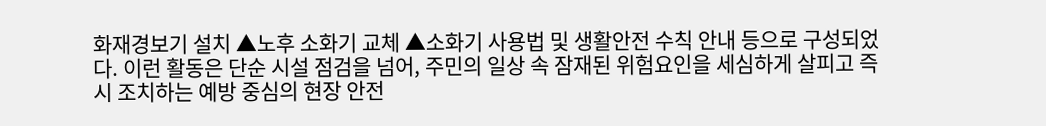화재경보기 설치 ▲노후 소화기 교체 ▲소화기 사용법 및 생활안전 수칙 안내 등으로 구성되었다. 이런 활동은 단순 시설 점검을 넘어, 주민의 일상 속 잠재된 위험요인을 세심하게 살피고 즉시 조치하는 예방 중심의 현장 안전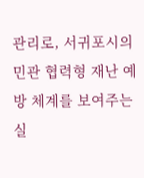관리로, 서귀포시의 민관 협력형 재난 예방 체계를 보여주는 실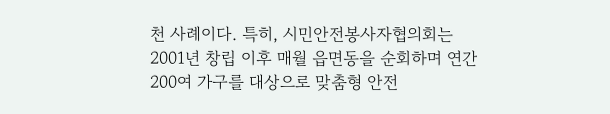천 사례이다. 특히, 시민안전봉사자협의회는 2001년 창립 이후 매월 읍면동을 순회하며 연간 200여 가구를 대상으로 맞춤형 안전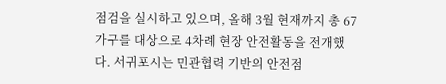점검을 실시하고 있으며, 올해 3월 현재까지 총 67가구를 대상으로 4차례 현장 안전활동을 전개했다. 서귀포시는 민관협력 기반의 안전점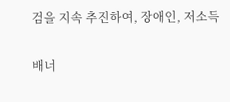검을 지속 추진하여, 장애인, 저소득

배너